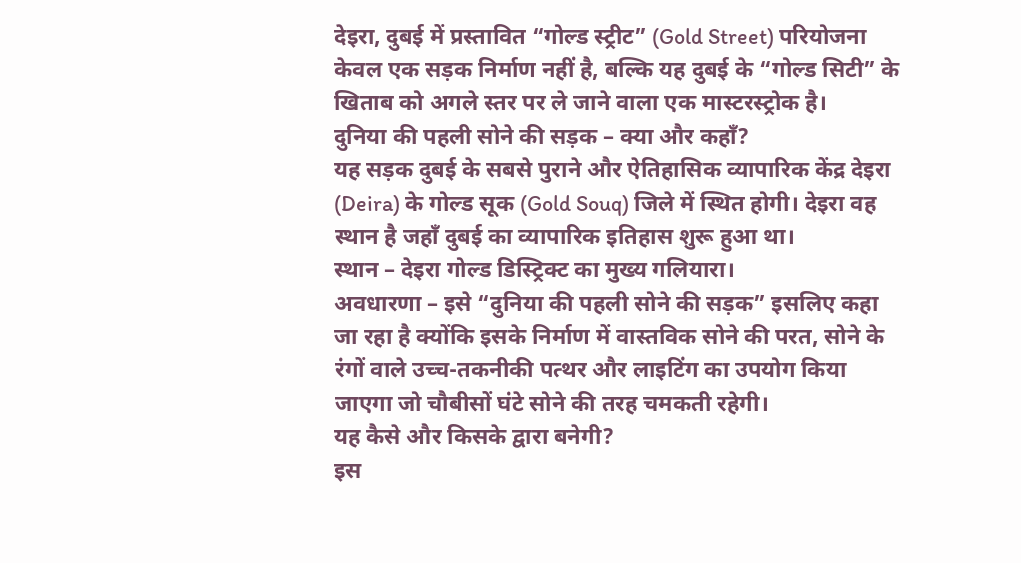देइरा, दुबई में प्रस्तावित “गोल्ड स्ट्रीट” (Gold Street) परियोजना केवल एक सड़क निर्माण नहीं है, बल्कि यह दुबई के “गोल्ड सिटी” के खिताब को अगले स्तर पर ले जाने वाला एक मास्टरस्ट्रोक है।
दुनिया की पहली सोने की सड़क – क्या और कहाँ?
यह सड़क दुबई के सबसे पुराने और ऐतिहासिक व्यापारिक केंद्र देइरा (Deira) के गोल्ड सूक (Gold Souq) जिले में स्थित होगी। देइरा वह स्थान है जहाँ दुबई का व्यापारिक इतिहास शुरू हुआ था।
स्थान – देइरा गोल्ड डिस्ट्रिक्ट का मुख्य गलियारा।
अवधारणा – इसे “दुनिया की पहली सोने की सड़क” इसलिए कहा जा रहा है क्योंकि इसके निर्माण में वास्तविक सोने की परत, सोने के रंगों वाले उच्च-तकनीकी पत्थर और लाइटिंग का उपयोग किया जाएगा जो चौबीसों घंटे सोने की तरह चमकती रहेगी।
यह कैसे और किसके द्वारा बनेगी?
इस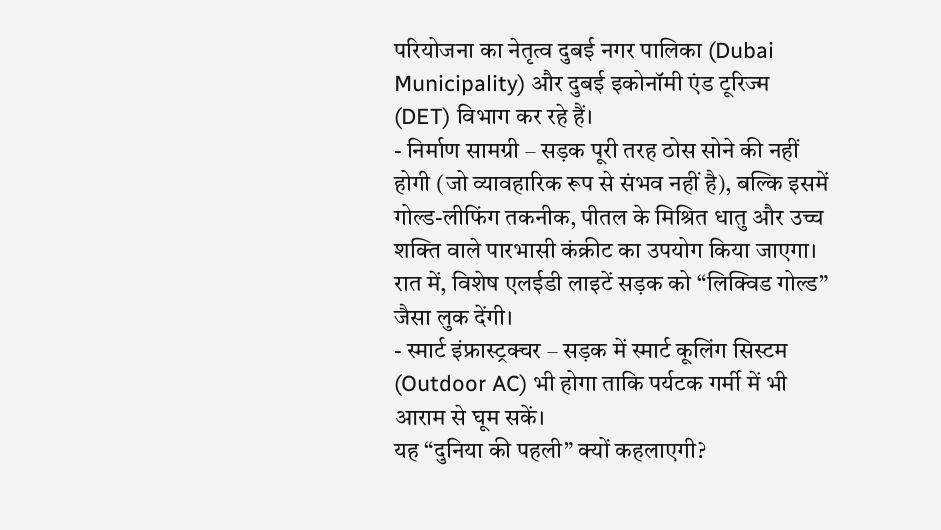परियोजना का नेतृत्व दुबई नगर पालिका (Dubai Municipality) और दुबई इकोनॉमी एंड टूरिज्म (DET) विभाग कर रहे हैं।
- निर्माण सामग्री – सड़क पूरी तरह ठोस सोने की नहीं होगी (जो व्यावहारिक रूप से संभव नहीं है), बल्कि इसमें गोल्ड-लीफिंग तकनीक, पीतल के मिश्रित धातु और उच्च शक्ति वाले पारभासी कंक्रीट का उपयोग किया जाएगा। रात में, विशेष एलईडी लाइटें सड़क को “लिक्विड गोल्ड” जैसा लुक देंगी।
- स्मार्ट इंफ्रास्ट्रक्चर – सड़क में स्मार्ट कूलिंग सिस्टम (Outdoor AC) भी होगा ताकि पर्यटक गर्मी में भी आराम से घूम सकें।
यह “दुनिया की पहली” क्यों कहलाएगी?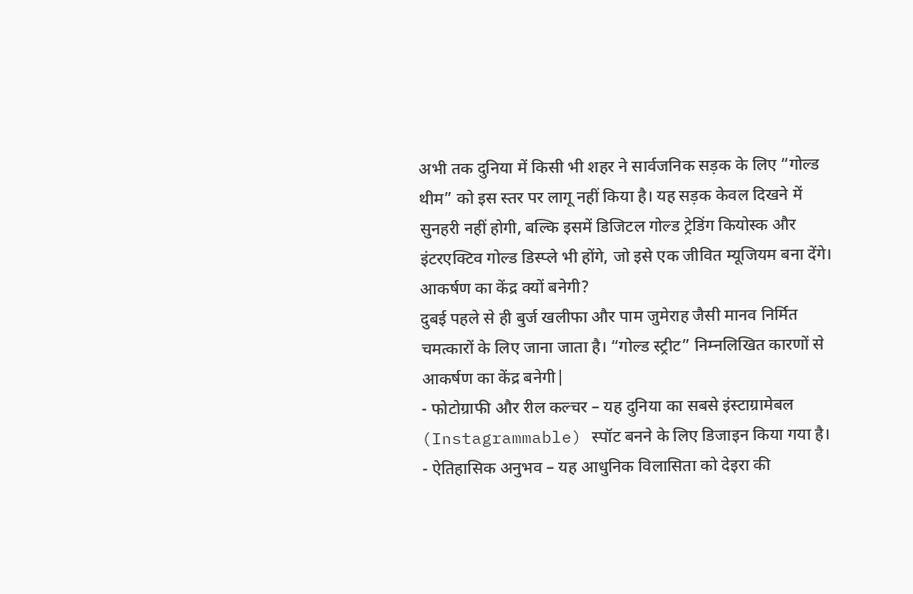अभी तक दुनिया में किसी भी शहर ने सार्वजनिक सड़क के लिए “गोल्ड थीम” को इस स्तर पर लागू नहीं किया है। यह सड़क केवल दिखने में सुनहरी नहीं होगी, बल्कि इसमें डिजिटल गोल्ड ट्रेडिंग कियोस्क और इंटरएक्टिव गोल्ड डिस्प्ले भी होंगे, जो इसे एक जीवित म्यूजियम बना देंगे।
आकर्षण का केंद्र क्यों बनेगी?
दुबई पहले से ही बुर्ज खलीफा और पाम जुमेराह जैसी मानव निर्मित चमत्कारों के लिए जाना जाता है। “गोल्ड स्ट्रीट” निम्नलिखित कारणों से आकर्षण का केंद्र बनेगी|
- फोटोग्राफी और रील कल्चर – यह दुनिया का सबसे इंस्टाग्रामेबल (Instagrammable) स्पॉट बनने के लिए डिजाइन किया गया है।
- ऐतिहासिक अनुभव – यह आधुनिक विलासिता को देइरा की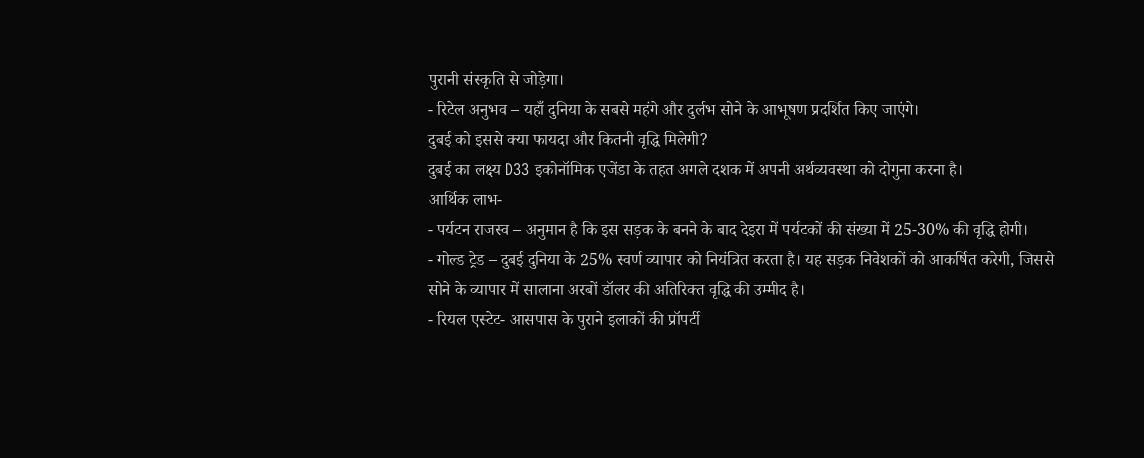पुरानी संस्कृति से जोड़ेगा।
- रिटेल अनुभव – यहाँ दुनिया के सबसे महंगे और दुर्लभ सोने के आभूषण प्रदर्शित किए जाएंगे।
दुबई को इससे क्या फायदा और कितनी वृद्धि मिलेगी?
दुबई का लक्ष्य D33 इकोनॉमिक एजेंडा के तहत अगले दशक में अपनी अर्थव्यवस्था को दोगुना करना है।
आर्थिक लाभ-
- पर्यटन राजस्व – अनुमान है कि इस सड़क के बनने के बाद देइरा में पर्यटकों की संख्या में 25-30% की वृद्धि होगी।
- गोल्ड ट्रेड – दुबई दुनिया के 25% स्वर्ण व्यापार को नियंत्रित करता है। यह सड़क निवेशकों को आकर्षित करेगी, जिससे सोने के व्यापार में सालाना अरबों डॉलर की अतिरिक्त वृद्धि की उम्मीद है।
- रियल एस्टेट- आसपास के पुराने इलाकों की प्रॉपर्टी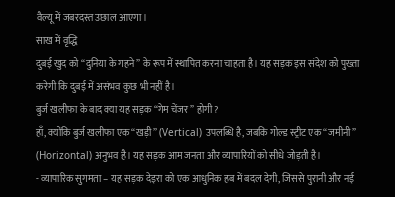वैल्यू में जबरदस्त उछाल आएगा।
साख में वृद्धि
दुबई खुद को “दुनिया के गहने” के रूप में स्थापित करना चाहता है। यह सड़क इस संदेश को पुख्ता करेगी कि दुबई में असंभव कुछ भी नहीं है।
बुर्ज खलीफा के बाद क्या यह सड़क “गेम चेंजर” होगी?
हाँ, क्योंकि बुर्ज खलीफा एक “खड़ी” (Vertical) उपलब्धि है, जबकि गोल्ड स्ट्रीट एक “जमीनी” (Horizontal) अनुभव है। यह सड़क आम जनता और व्यापारियों को सीधे जोड़ती है।
- व्यापारिक सुगमता – यह सड़क देइरा को एक आधुनिक हब में बदल देगी, जिससे पुरानी और नई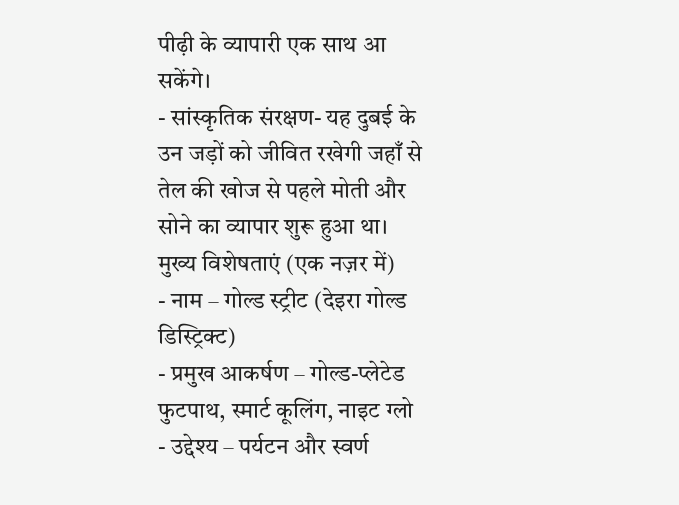पीढ़ी के व्यापारी एक साथ आ सकेंगे।
- सांस्कृतिक संरक्षण- यह दुबई के उन जड़ों को जीवित रखेगी जहाँ से तेल की खोज से पहले मोती और सोने का व्यापार शुरू हुआ था।
मुख्य विशेषताएं (एक नज़र में)
- नाम – गोल्ड स्ट्रीट (देइरा गोल्ड डिस्ट्रिक्ट)
- प्रमुख आकर्षण – गोल्ड-प्लेटेड फुटपाथ, स्मार्ट कूलिंग, नाइट ग्लो
- उद्देश्य – पर्यटन और स्वर्ण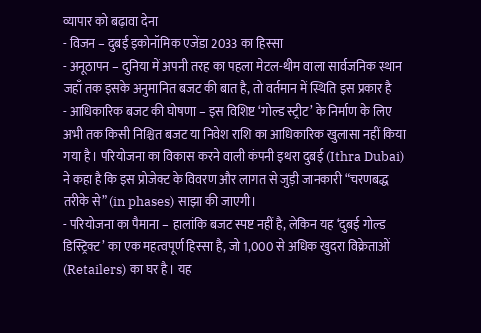व्यापार को बढ़ावा देना
- विजन – दुबई इकोनॉमिक एजेंडा 2033 का हिस्सा
- अनूठापन – दुनिया में अपनी तरह का पहला मेटल-थीम वाला सार्वजनिक स्थान
जहाँ तक इसके अनुमानित बजट की बात है, तो वर्तमान में स्थिति इस प्रकार है
- आधिकारिक बजट की घोषणा – इस विशिष्ट ‘गोल्ड स्ट्रीट’ के निर्माण के लिए अभी तक किसी निश्चित बजट या निवेश राशि का आधिकारिक खुलासा नहीं किया गया है। परियोजना का विकास करने वाली कंपनी इथरा दुबई (Ithra Dubai) ने कहा है कि इस प्रोजेक्ट के विवरण और लागत से जुड़ी जानकारी “चरणबद्ध तरीके से” (in phases) साझा की जाएगी।
- परियोजना का पैमाना – हालांकि बजट स्पष्ट नहीं है, लेकिन यह ‘दुबई गोल्ड डिस्ट्रिक्ट’ का एक महत्वपूर्ण हिस्सा है, जो 1,000 से अधिक खुदरा विक्रेताओं (Retailers) का घर है। यह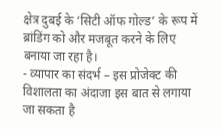क्षेत्र दुबई के ‘सिटी ऑफ गोल्ड’ के रूप में ब्रांडिंग को और मजबूत करने के लिए बनाया जा रहा है।
- व्यापार का संदर्भ – इस प्रोजेक्ट की विशालता का अंदाजा इस बात से लगाया जा सकता है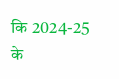कि 2024-25 के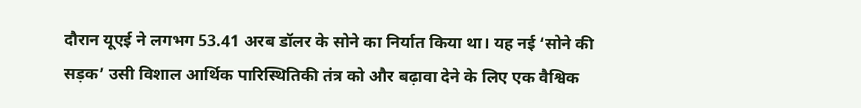दौरान यूएई ने लगभग 53.41 अरब डॉलर के सोने का निर्यात किया था। यह नई ‘सोने की सड़क’ उसी विशाल आर्थिक पारिस्थितिकी तंत्र को और बढ़ावा देने के लिए एक वैश्विक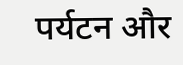पर्यटन और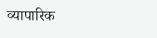व्यापारिक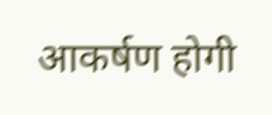आकर्षण होगी